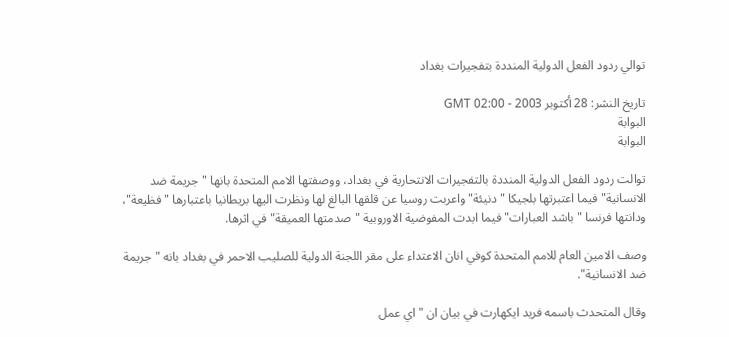توالي ردود الفعل الدولية المنددة بتفجيرات بغداد

تاريخ النشر: 28 أكتوبر 2003 - 02:00 GMT
البوابة
البوابة

توالت ردود الفعل الدولية المنددة بالتفجيرات الانتحارية في بغداد، ووصفتها الامم المتحدة بانها "جريمة ضد الانسانية" فيما اعتبرتها بلجيكا "دنيئة" واعربت روسيا عن قلقها البالغ لها ونظرت اليها بريطانيا باعتبارها "فظيعة"، ودانتها فرنسا "باشد العبارات" فيما ابدت المفوضية الاوروبية "صدمتها العميقة" في اثرها.

وصف الامين العام للامم المتحدة كوفي انان الاعتداء على مقر اللجنة الدولية للصليب الاحمر في بغداد بانه "جريمة ضد الانسانية".

وقال المتحدث باسمه فريد ايكهارت في بيان ان "اي عمل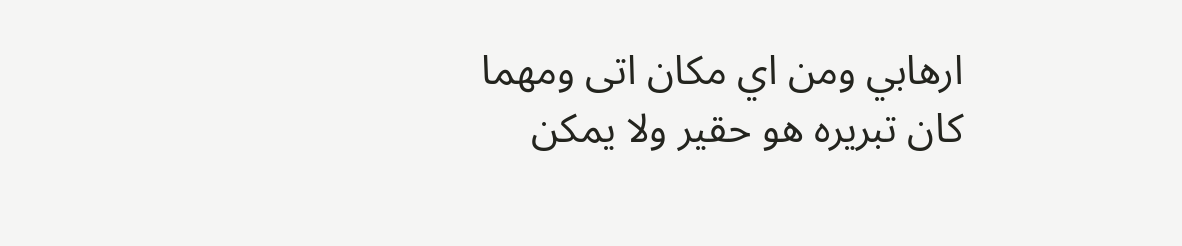ارهابي ومن اي مكان اتى ومهما كان تبريره هو حقير ولا يمكن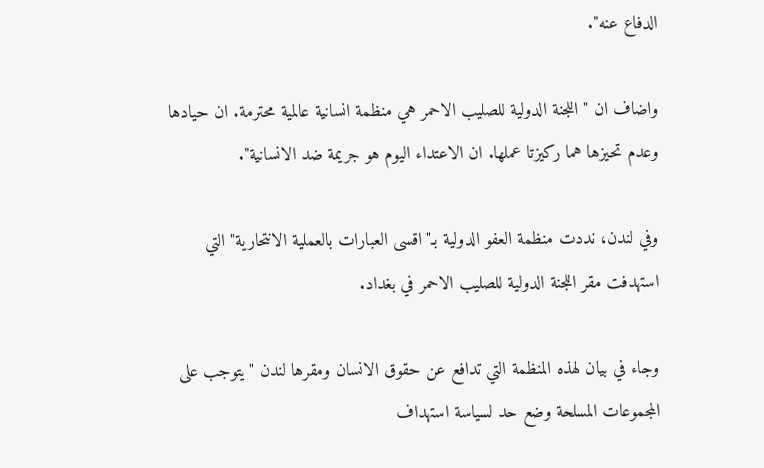الدفاع عنه".

واضاف ان "اللجنة الدولية للصليب الاحمر هي منظمة انسانية عالمية محترمة. ان حيادها وعدم تحيزها هما ركيزتا عملها. ان الاعتداء اليوم هو جريمة ضد الانسانية".

وفي لندن، نددت منظمة العفو الدولية بـ"اقسى العبارات بالعملية الانتحارية" التي استهدفت مقر اللجنة الدولية للصليب الاحمر في بغداد.

وجاء في بيان لهذه المنظمة التي تدافع عن حقوق الانسان ومقرها لندن "يتوجب على المجموعات المسلحة وضع حد لسياسة استهداف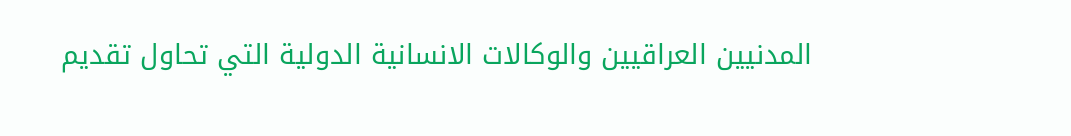المدنيين العراقيين والوكالات الانسانية الدولية التي تحاول تقديم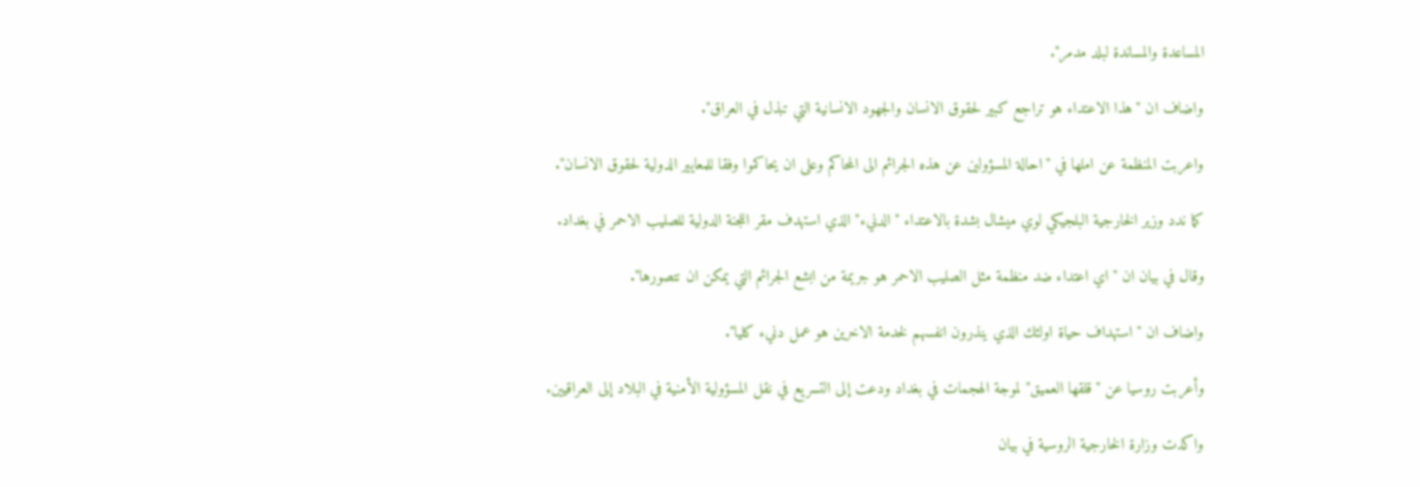المساعدة والمساندة لبلد مدمر".

واضاف ان "هذا الاعتداء هو تراجع كبير لحقوق الانسان والجهود الانسانية التي تبذل في العراق".

واعربت المنظمة عن املها في "احالة المسؤولين عن هذه الجرائم الى المحاكم وعلى ان يحاكموا وفقا للمعايير الدولية لحقوق الانسان".

كما ندد وزير الخارجية البلجيكي لوي ميشال بشدة بالاعتداء "الدنيء" الذي استهدف مقر اللجنة الدولية للصليب الاحمر في بغداد.

وقال في بيان ان "اي اعتداء ضد منظمة مثل الصليب الاحمر هو جريمة من ابشع الجرائم التي يمكن ان نتصورها".

واضاف ان "استهداف حياة اولئك الذي ينذرون انفسهم لخدمة الاخرين هو عمل دنيء كليا".

وأعربت روسيا عن "قلقها العميق" لموجة الهجمات في بغداد ودعت إلى التسريع في نقل المسؤولية الأمنية في البلاد إلى العراقيين.

واكدت وزارة الخارجية الروسية في بيان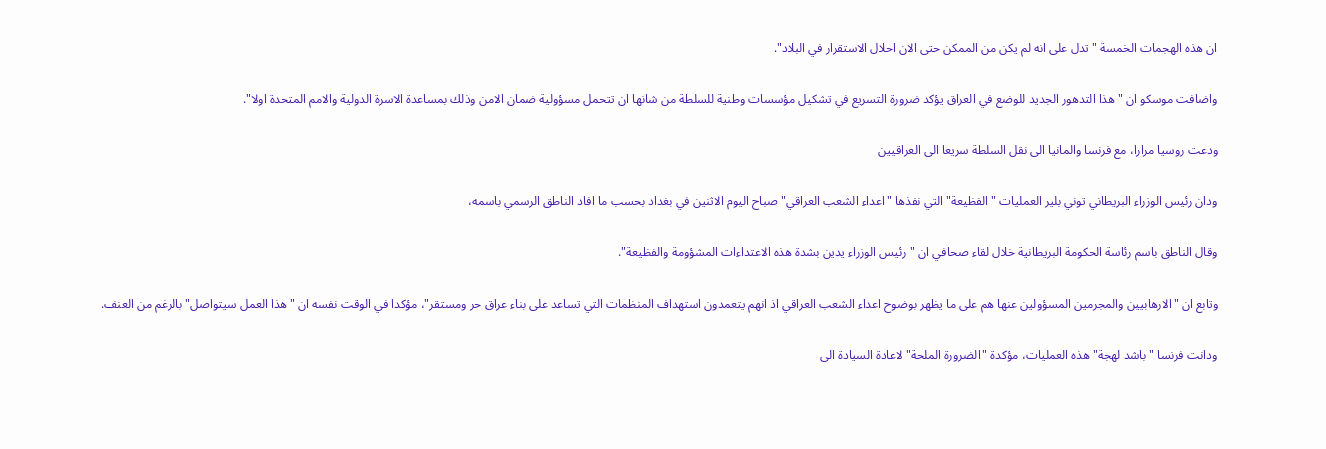ان هذه الهجمات الخمسة "تدل على انه لم يكن من الممكن حتى الان احلال الاستقرار في البلاد".

واضافت موسكو ان "هذا التدهور الجديد للوضع في العراق يؤكد ضرورة التسريع في تشكيل مؤسسات وطنية للسلطة من شانها ان تتحمل مسؤولية ضمان الامن وذلك بمساعدة الاسرة الدولية والامم المتحدة اولا".

ودعت روسيا مرارا، مع فرنسا والمانيا الى نقل السلطة سريعا الى العراقيين

ودان رئيس الوزراء البريطاني توني بلير العمليات "الفظيعة" التي نفذها "اعداء الشعب العراقي" صباح اليوم الاثنين في بغداد بحسب ما افاد الناطق الرسمي باسمه،

وقال الناطق باسم رئاسة الحكومة البريطانية خلال لقاء صحافي ان "رئيس الوزراء يدين بشدة هذه الاعتداءات المشؤومة والفظيعة".

وتابع ان "الارهابيين والمجرمين المسؤولين عنها هم على ما يظهر بوضوح اعداء الشعب العراقي اذ انهم يتعمدون استهداف المنظمات التي تساعد على بناء عراق حر ومستقر"، مؤكدا في الوقت نفسه ان "هذا العمل سيتواصل" بالرغم من العنف.

ودانت فرنسا "باشد لهجة" هذه العمليات، مؤكدة "الضرورة الملحة" لاعادة السيادة الى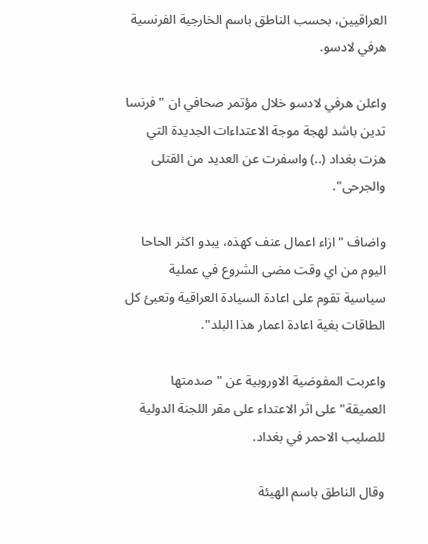العراقيين، بحسب الناطق باسم الخارجية الفرنسية هرفي لادسو.

واعلن هرفي لادسو خلال مؤتمر صحافي ان "فرنسا تدين باشد لهجة موجة الاعتداءات الجديدة التي هزت بغداد (..) واسفرت عن العديد من القتلى والجرحى".

واضاف "ازاء اعمال عنف كهذه، يبدو اكثر الحاحا اليوم من اي وقت مضى الشروع في عملية سياسية تقوم على اعادة السيادة العراقية وتعبئ كل الطاقات بغية اعادة اعمار هذا البلد".

واعربت المفوضية الاوروبية عن "صدمتها العميقة" على اثر الاعتداء على مقر اللجنة الدولية للصليب الاحمر في بغداد.

وقال الناطق باسم الهيئة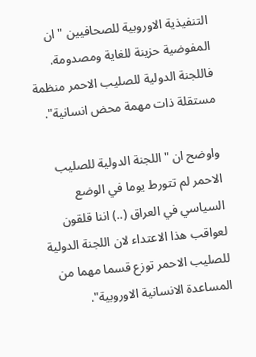التنفيذية الاوروبية للصحافيين "ان المفوضية حزينة للغاية ومصدومة. فاللجنة الدولية للصليب الاحمر منظمة مستقلة ذات مهمة محض انسانية".

واوضح ان "اللجنة الدولية للصليب الاحمر لم تتورط يوما في الوضع السياسي في العراق (..) اننا قلقون لعواقب هذا الاعتداء لان اللجنة الدولية للصليب الاحمر توزع قسما مهما من المساعدة الانسانية الاوروبية".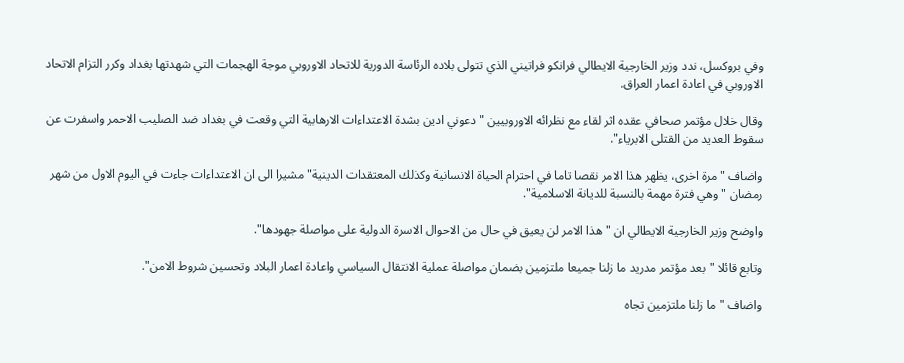وفي بروكسل، ندد وزير الخارجية الايطالي فرانكو فراتيني الذي تتولى بلاده الرئاسة الدورية للاتحاد الاوروبي موجة الهجمات التي شهدتها بغداد وكرر التزام الاتحاد الاوروبي في اعادة اعمار العراق.

وقال خلال مؤتمر صحافي عقده اثر لقاء مع نظرائه الاوروبيين "دعوني ادين بشدة الاعتداءات الارهابية التي وقعت في بغداد ضد الصليب الاحمر واسفرت عن سقوط العديد من القتلى الابرياء".

واضاف "مرة اخرى، يظهر هذا الامر نقصا تاما في احترام الحياة الانسانية وكذلك المعتقدات الدينية" مشيرا الى ان الاعتداءات جاءت في اليوم الاول من شهر رمضان "وهي فترة مهمة بالنسبة للديانة الاسلامية".

واوضح وزير الخارجية الايطالي ان "هذا الامر لن يعيق في حال من الاحوال الاسرة الدولية على مواصلة جهودها".

وتابع قائلا "بعد مؤتمر مدريد ما زلنا جميعا ملتزمين بضمان مواصلة عملية الانتقال السياسي واعادة اعمار البلاد وتحسين شروط الامن".

واضاف "ما زلنا ملتزمين تجاه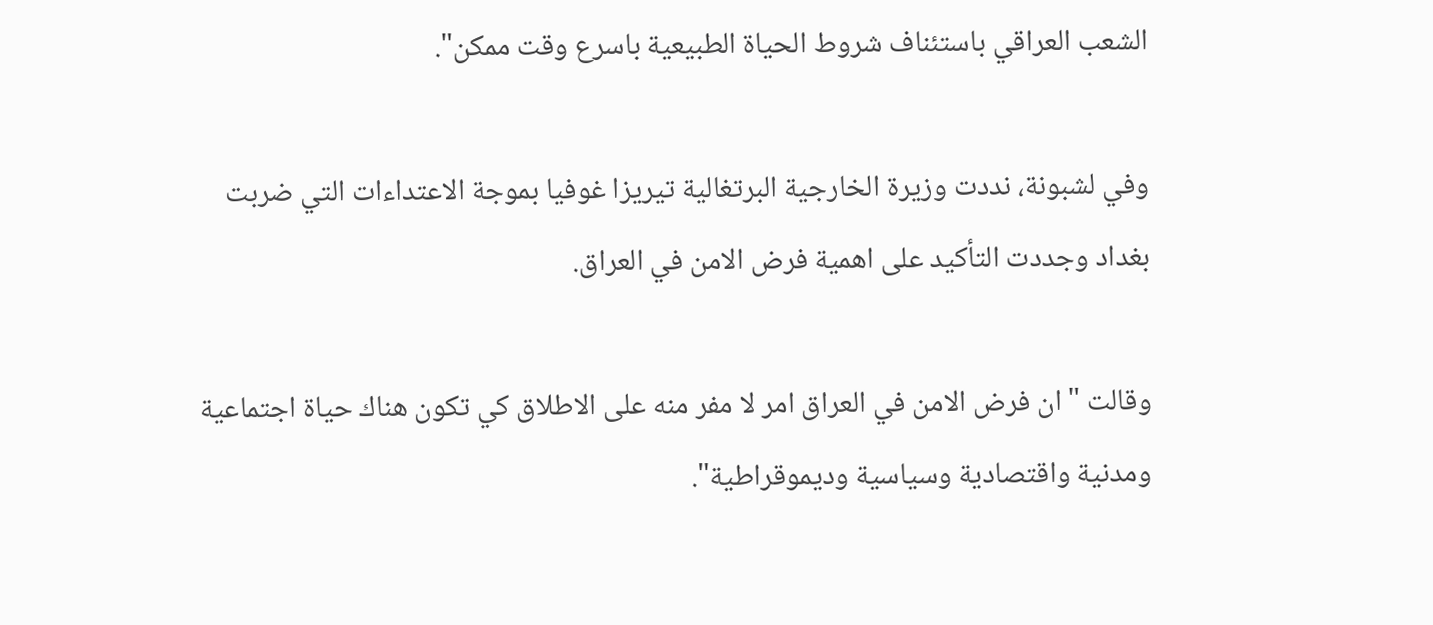الشعب العراقي باستئناف شروط الحياة الطبيعية باسرع وقت ممكن".

وفي لشبونة، نددت وزيرة الخارجية البرتغالية تيريزا غوفيا بموجة الاعتداءات التي ضربت بغداد وجددت التأكيد على اهمية فرض الامن في العراق.

وقالت "ان فرض الامن في العراق امر لا مفر منه على الاطلاق كي تكون هناك حياة اجتماعية ومدنية واقتصادية وسياسية وديموقراطية".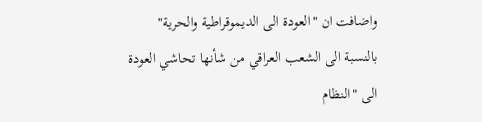واضافت ان "العودة الى الديموقراطية والحرية" بالنسبة الى الشعب العراقي من شأنها تحاشي العودة الى "النظام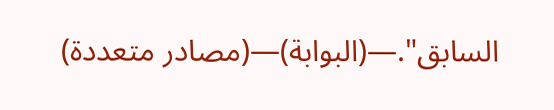السابق".—(البوابة)—(مصادر متعددة)